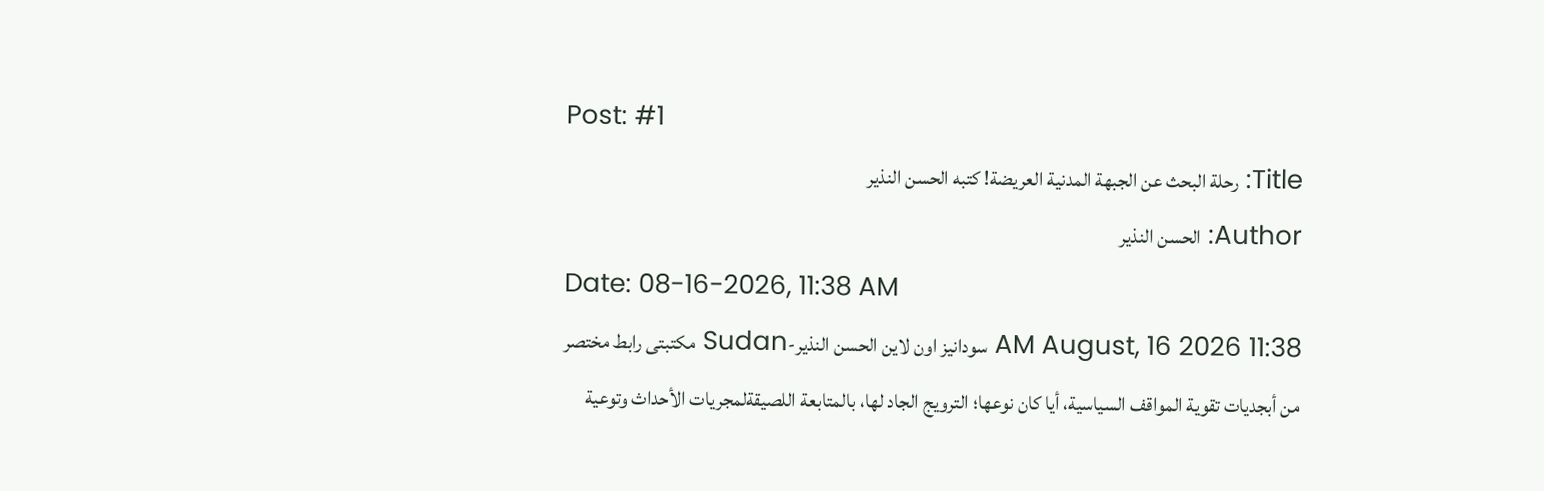Post: #1
Title: رحلة البحث عن الجبهة المدنية العريضة! كتبه الحسن النذير
Author: الحسن النذير
Date: 08-16-2026, 11:38 AM
11:38 AM August, 16 2026 سودانيز اون لاين الحسن النذير-Sudan مكتبتى رابط مختصر
من أبجديات تقوية المواقف السياسية، أيا كان نوعها؛ الترويج الجاد لها، بالمتابعة اللصيقةلمجريات الأحداث وتوعية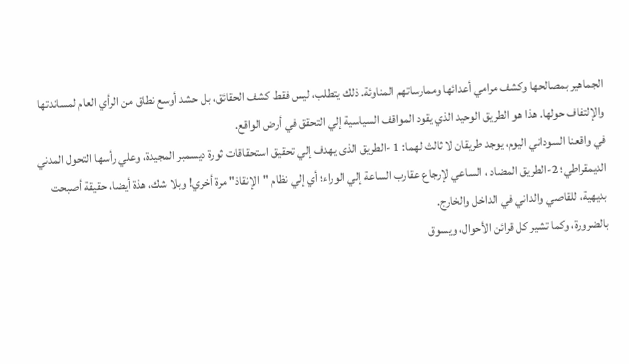الجماهير بمصالحها وكشف مرامي أعدائها وممارساتهم المناوئة. ذلك يتطلب، ليس فقط كشف الحقائق، بل حشد أوسع نطاق من الرأي العام لمساندتها والإلتفاف حولها. هذا هو الطريق الوحيد الذي يقود المواقف السياسية إلي التحقق في أرض الواقع.
في واقعنا السوداني اليوم، يوجد طريقان لا ثالث لهما: 1 -الطريق الذى يهدف إلي تحقيق استحقاقات ثورة ديسمبر المجيدة، وعلي رأسها التحول المدني الديمقراطي؛ 2-الطريق المضاد ، الساعي لإرجاع عقارب الساعة إلي الوراء؛ أي إلي نظام "الإنقاذ" مرة أخري! وبلا شك، هذة أيضا، حقيقة أصبحت بديهية، للقاصي والداني في الداخل والخارج.
بالضرورة، وكما تشير كل قرائن الأحوال، ويسوق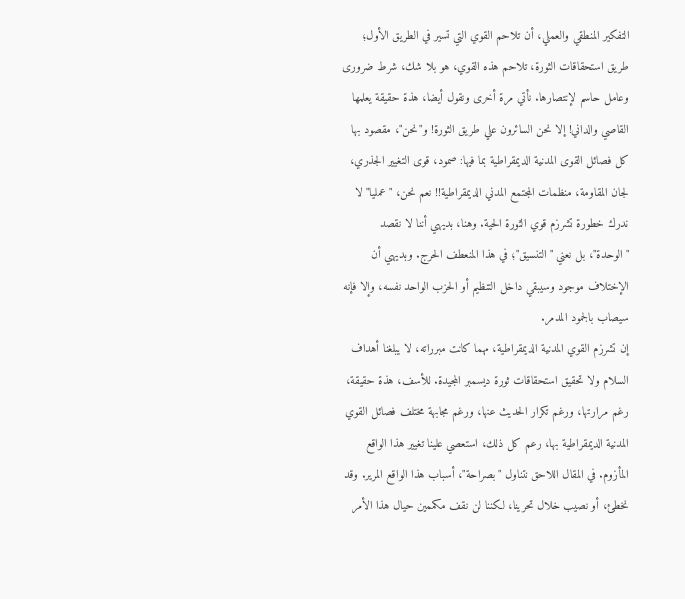التفكير المنطقي والعملي، أن تلاحم القوي التي تسير في الطريق الأول؛ طريق استحقاقات الثورة، تلاحم هذه القوي، هو بلا شك، شرط ضرورى وعامل حاسم لإنتصارها. نأتي مرة أخرى ونقول أيضا، هذة حقيقة يعلمها القاصي والداني! إلا نحن السائرون علي طريق الثورة! و"نحن"، مقصود بها كل فصائل القوى المدنية الديمقراطية بما فيها: صمود، قوى التغيير الجذري، لجان المقاومة، منظمات المجتمع المدني الديمقراطية!! نعم نحن، "عمليا" لا ندرك خطورة تشرزم قوي الثورة الحية. وهنا، بديهي أننا لا نقصد "الوحدة"، بل نعني "التنسيق"؛ في هذا المنعطف الحرج. وبديهي أن الإختلاف موجود وسيبقي داخل التنظيم أو الحزب الواحد نفسه، وإلا فإنه سيصاب بالجمود المدمر.
إن تشرزم القوي المدنية الديمقراطية، مهما كانت مبرراته، لا يبلغنا أهداف السلام ولا تحقيق استحقاقات ثورة ديسمبر المجيدة. للأسف، هذة حقيقة، رغم مرارتها، ورغم تكرار الحديث عنها، ورغم مجابهة مختلف فصائل القوي المدنية الديمقراطية بها، رعم كل ذلك، استعصي علينا تغيير هذا الواقع المأزوم. في المقال اللاحق نتناول "بصراحة"، أسباب هذا الواقع المرير. وقد نخطئ، أو نصيب خلال تحرينا، لكننا لن نقف مكممين حيال هذا الأمر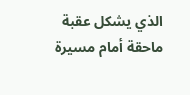الذي يشكل عقبة ماحقة أمام مسيرة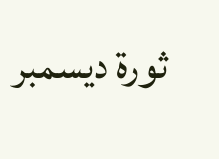ثورة ديسمبر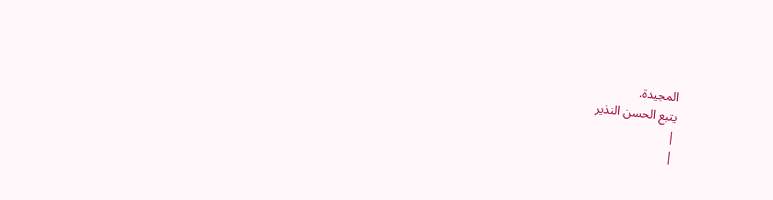المجيدة.
يتبع الحسن النذير
|
|